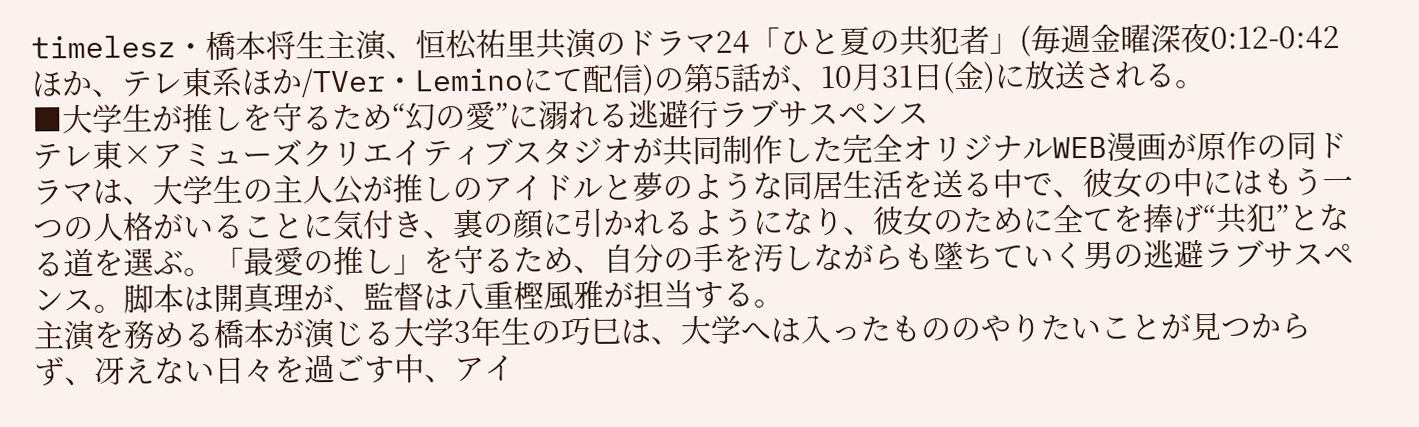timelesz・橋本将生主演、恒松祐里共演のドラマ24「ひと夏の共犯者」(毎週金曜深夜0:12-0:42ほか、テレ東系ほか/TVer・Leminoにて配信)の第5話が、10月31日(金)に放送される。
■大学生が推しを守るため“幻の愛”に溺れる逃避行ラブサスペンス
テレ東×アミューズクリエイティブスタジオが共同制作した完全オリジナルWEB漫画が原作の同ドラマは、大学生の主人公が推しのアイドルと夢のような同居生活を送る中で、彼女の中にはもう一つの人格がいることに気付き、裏の顔に引かれるようになり、彼女のために全てを捧げ“共犯”となる道を選ぶ。「最愛の推し」を守るため、自分の手を汚しながらも墜ちていく男の逃避ラブサスペンス。脚本は開真理が、監督は八重樫風雅が担当する。
主演を務める橋本が演じる大学3年生の巧巳は、大学へは入ったもののやりたいことが見つからず、冴えない日々を過ごす中、アイ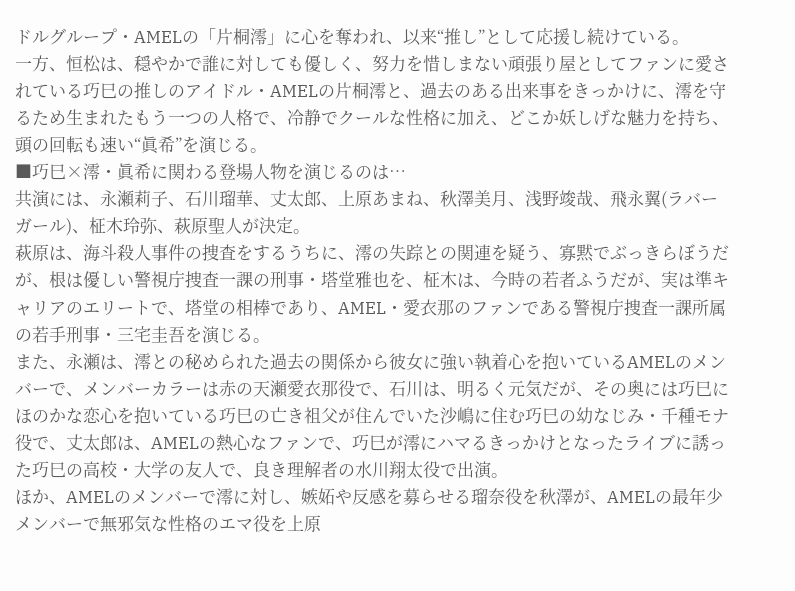ドルグループ・AMELの「片桐澪」に心を奪われ、以来“推し”として応援し続けている。
一方、恒松は、穏やかで誰に対しても優しく、努力を惜しまない頑張り屋としてファンに愛されている巧巳の推しのアイドル・AMELの片桐澪と、過去のある出来事をきっかけに、澪を守るため生まれたもう一つの人格で、冷静でクールな性格に加え、どこか妖しげな魅力を持ち、頭の回転も速い“眞希”を演じる。
■巧巳×澪・眞希に関わる登場人物を演じるのは…
共演には、永瀬莉子、石川瑠華、丈太郎、上原あまね、秋澤美月、浅野竣哉、飛永翼(ラバーガール)、柾木玲弥、萩原聖人が決定。
萩原は、海斗殺人事件の捜査をするうちに、澪の失踪との関連を疑う、寡黙でぶっきらぼうだが、根は優しい警視庁捜査一課の刑事・塔堂雅也を、柾木は、今時の若者ふうだが、実は準キャリアのエリートで、塔堂の相棒であり、AMEL・愛衣那のファンである警視庁捜査一課所属の若手刑事・三宅圭吾を演じる。
また、永瀬は、澪との秘められた過去の関係から彼女に強い執着心を抱いているAMELのメンバーで、メンバーカラーは赤の天瀬愛衣那役で、石川は、明るく元気だが、その奥には巧巳にほのかな恋心を抱いている巧巳の亡き祖父が住んでいた沙嶋に住む巧巳の幼なじみ・千種モナ役で、丈太郎は、AMELの熱心なファンで、巧巳が澪にハマるきっかけとなったライブに誘った巧巳の高校・大学の友人で、良き理解者の水川翔太役で出演。
ほか、AMELのメンバーで澪に対し、嫉妬や反感を募らせる瑠奈役を秋澤が、AMELの最年少メンバーで無邪気な性格のエマ役を上原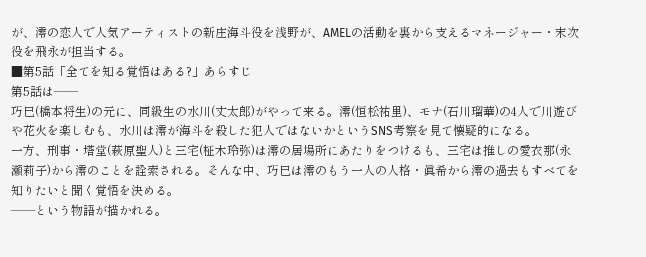が、澪の恋人で人気アーティストの新庄海斗役を浅野が、AMELの活動を裏から支えるマネージャー・末次役を飛永が担当する。
■第5話「全てを知る覚悟はある?」あらすじ
第5話は――
巧巳(橋本将生)の元に、同級生の水川(丈太郎)がやって来る。澪(恒松祐里)、モナ(石川瑠華)の4人で川遊びや花火を楽しむも、水川は澪が海斗を殺した犯人ではないかというSNS考察を見て懐疑的になる。
一方、刑事・塔堂(萩原聖人)と三宅(柾木玲弥)は澪の居場所にあたりをつけるも、三宅は推しの愛衣那(永瀬莉子)から澪のことを詮索される。そんな中、巧巳は澪のもう一人の人格・眞希から澪の過去もすべてを知りたいと聞く覚悟を決める。
――という物語が描かれる。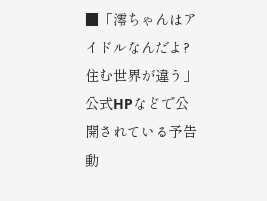■「澪ちゃんはアイドルなんだよ?住む世界が違う」
公式HPなどで公開されている予告動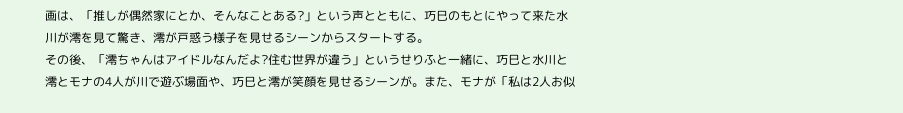画は、「推しが偶然家にとか、そんなことある?」という声とともに、巧巳のもとにやって来た水川が澪を見て驚き、澪が戸惑う様子を見せるシーンからスタートする。
その後、「澪ちゃんはアイドルなんだよ?住む世界が違う」というせりふと一緒に、巧巳と水川と澪とモナの4人が川で遊ぶ場面や、巧巳と澪が笑顔を見せるシーンが。また、モナが「私は2人お似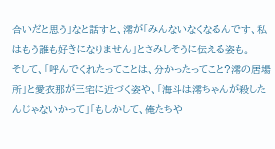合いだと思う」なと話すと、澪が「みんないなくなるんです、私はもう誰も好きになりません」とさみしそうに伝える姿も。
そして、「呼んでくれたってことは、分かったってこと?澪の居場所」と愛衣那が三宅に近づく姿や、「海斗は澪ちゃんが殺したんじゃないかって」「もしかして、俺たちや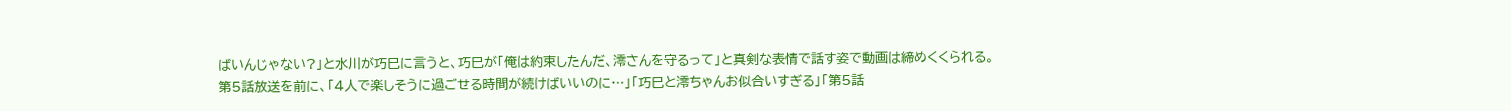ばいんじゃない?」と水川が巧巳に言うと、巧巳が「俺は約束したんだ、澪さんを守るって」と真剣な表情で話す姿で動画は締めくくられる。
第5話放送を前に、「4人で楽しそうに過ごせる時間が続けばいいのに…」「巧巳と澪ちゃんお似合いすぎる」「第5話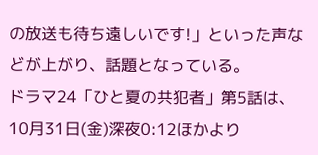の放送も待ち遠しいです!」といった声などが上がり、話題となっている。
ドラマ24「ひと夏の共犯者」第5話は、10月31日(金)深夜0:12ほかより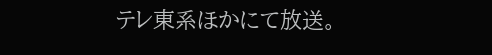テレ東系ほかにて放送。